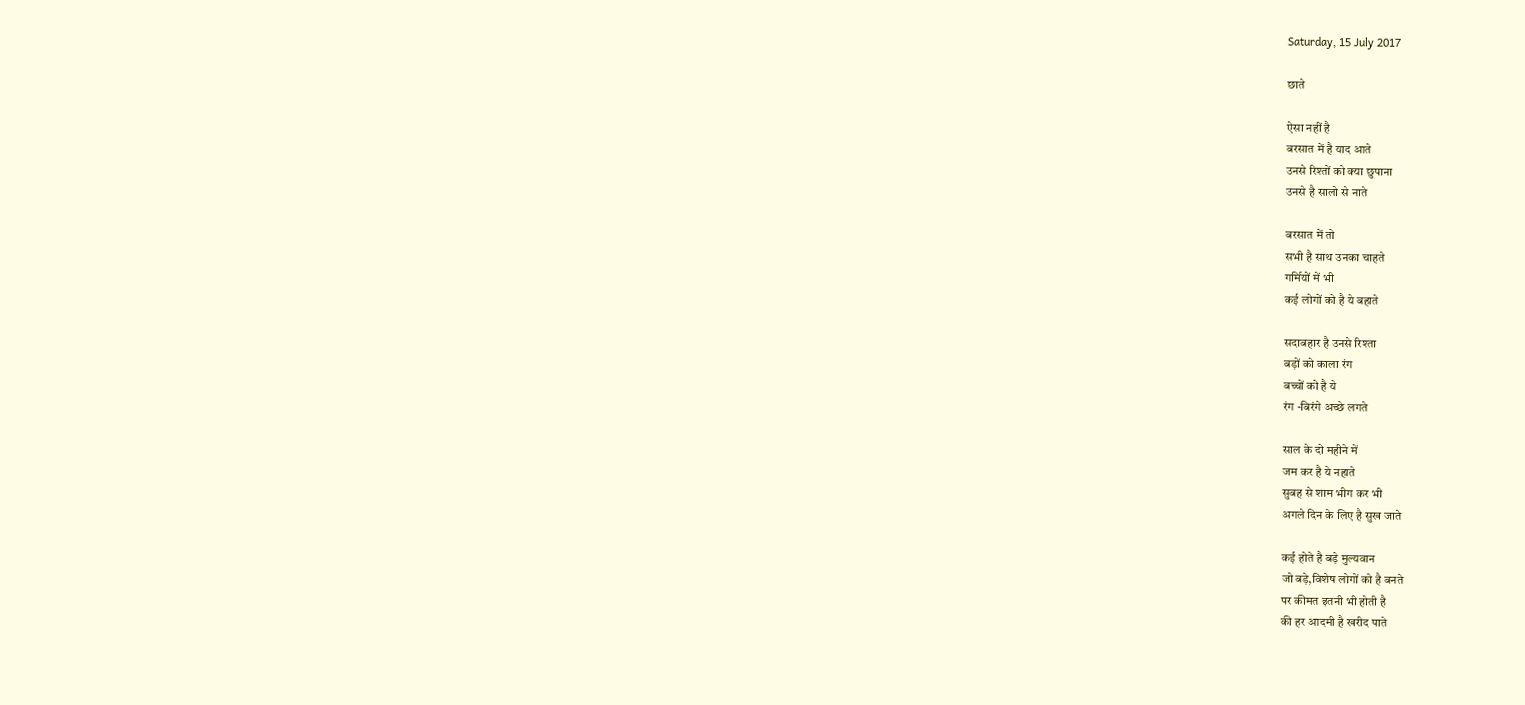Saturday, 15 July 2017

छाते

ऐसा नहीं है
बरसात में है याद आते
उनसे रिश्तों को क्या छुपाना
उनसे है सालो से नाते

बरसात में तो
सभी है साथ उनका चाहते
गर्मियों में भी
कई लोगों को है ये बहाते

सदाबहार है उनसे रिश्ता
बड़ों को काला रंग
बच्चों को है ये
रंग -बिरंगे अच्छे लगते

साल के दो महीने में
जम कर है ये नहाते
सुबह से शाम भीग कर भी
अगले दिन के लिए है सुख जाते

कई होते है बड़े मुल्यवान
जो बड़े,विशेष लोगों को है बनते
पर कीमत इतनी भी होती है
की हर आदमी है खरीद पाते